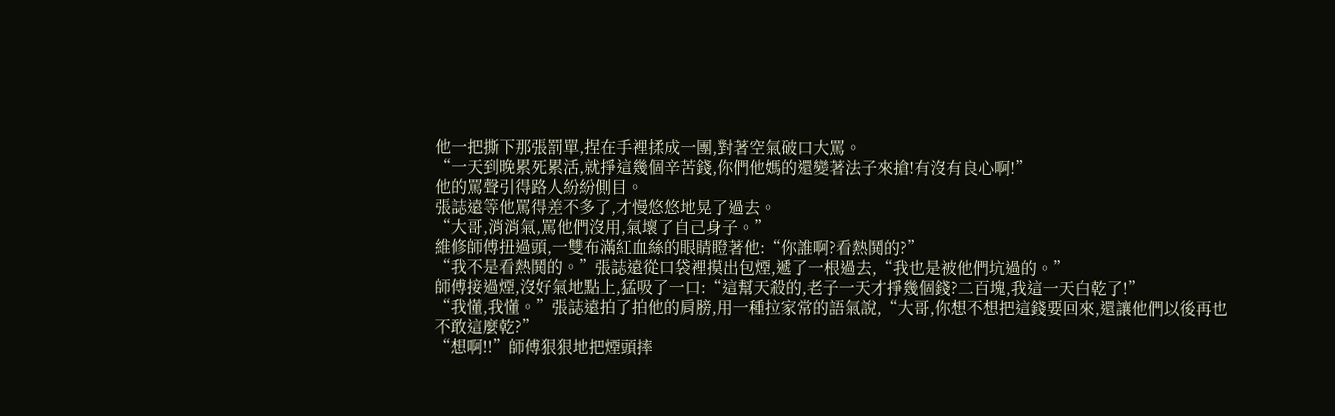他一把撕下那張罰單,捏在手裡揉成一團,對著空氣破口大罵。
“一天到晚累死累活,就掙這幾個辛苦錢,你們他媽的還變著法子來搶!有沒有良心啊!”
他的罵聲引得路人紛紛側目。
張誌遠等他罵得差不多了,才慢悠悠地晃了過去。
“大哥,消消氣,罵他們沒用,氣壞了自己身子。”
維修師傅扭過頭,一雙布滿紅血絲的眼睛瞪著他:“你誰啊?看熱鬨的?”
“我不是看熱鬨的。”張誌遠從口袋裡摸出包煙,遞了一根過去,“我也是被他們坑過的。”
師傅接過煙,沒好氣地點上,猛吸了一口:“這幫天殺的,老子一天才掙幾個錢?二百塊,我這一天白乾了!”
“我懂,我懂。”張誌遠拍了拍他的肩膀,用一種拉家常的語氣說,“大哥,你想不想把這錢要回來,還讓他們以後再也不敢這麼乾?”
“想啊!!”師傅狠狠地把煙頭摔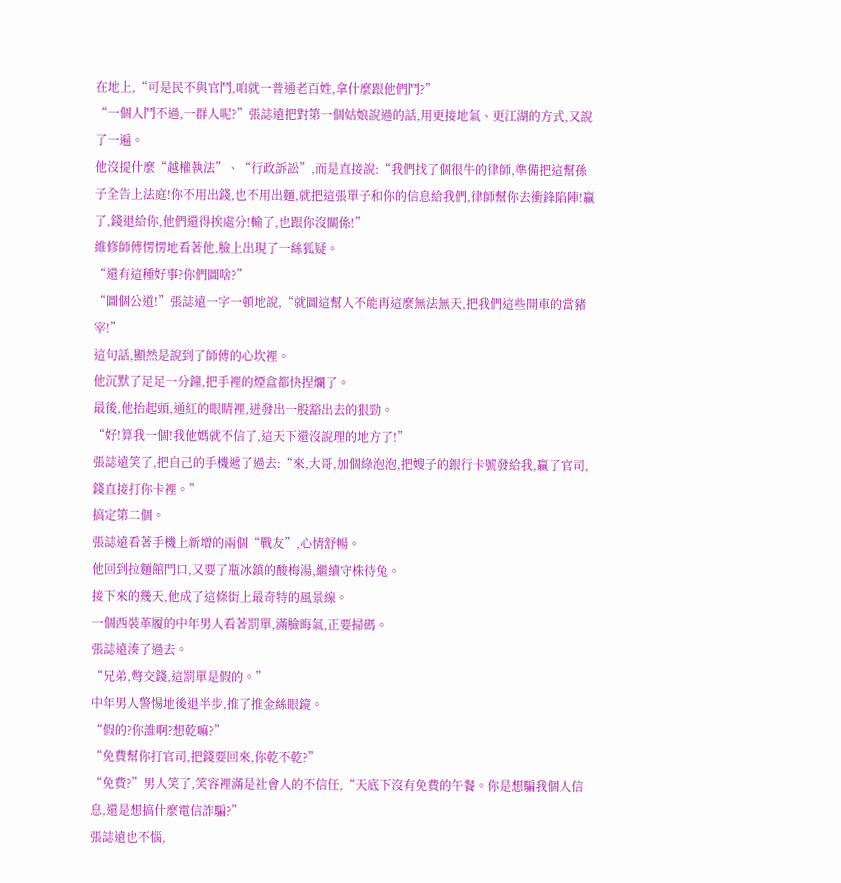在地上,“可是民不與官鬥,咱就一普通老百姓,拿什麼跟他們鬥?”
“一個人鬥不過,一群人呢?”張誌遠把對第一個姑娘說過的話,用更接地氣、更江湖的方式,又說了一遍。
他沒提什麼“越權執法”、“行政訴訟”,而是直接說:“我們找了個很牛的律師,準備把這幫孫子全告上法庭!你不用出錢,也不用出麵,就把這張單子和你的信息給我們,律師幫你去衝鋒陷陣!贏了,錢退給你,他們還得挨處分!輸了,也跟你沒關係!”
維修師傅愣愣地看著他,臉上出現了一絲狐疑。
“還有這種好事?你們圖啥?”
“圖個公道!”張誌遠一字一頓地說,“就圖這幫人不能再這麼無法無天,把我們這些開車的當豬宰!”
這句話,顯然是說到了師傅的心坎裡。
他沉默了足足一分鐘,把手裡的煙盒都快捏爛了。
最後,他抬起頭,通紅的眼睛裡,迸發出一股豁出去的狠勁。
“好!算我一個!我他媽就不信了,這天下還沒說理的地方了!”
張誌遠笑了,把自己的手機遞了過去:“來,大哥,加個綠泡泡,把嫂子的銀行卡號發給我,贏了官司,錢直接打你卡裡。”
搞定第二個。
張誌遠看著手機上新增的兩個“戰友”,心情舒暢。
他回到拉麵館門口,又要了瓶冰鎮的酸梅湯,繼續守株待兔。
接下來的幾天,他成了這條街上最奇特的風景線。
一個西裝革履的中年男人看著罰單,滿臉晦氣,正要掃碼。
張誌遠湊了過去。
“兄弟,彆交錢,這罰單是假的。”
中年男人警惕地後退半步,推了推金絲眼鏡。
“假的?你誰啊?想乾嘛?”
“免費幫你打官司,把錢要回來,你乾不乾?”
“免費?”男人笑了,笑容裡滿是社會人的不信任,“天底下沒有免費的午餐。你是想騙我個人信息,還是想搞什麼電信詐騙?”
張誌遠也不惱,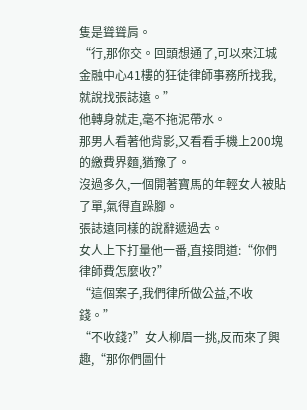隻是聳聳肩。
“行,那你交。回頭想通了,可以來江城金融中心41樓的狂徒律師事務所找我,就說找張誌遠。”
他轉身就走,毫不拖泥帶水。
那男人看著他背影,又看看手機上200塊的繳費界麵,猶豫了。
沒過多久,一個開著寶馬的年輕女人被貼了單,氣得直跺腳。
張誌遠同樣的說辭遞過去。
女人上下打量他一番,直接問道:“你們律師費怎麼收?”
“這個案子,我們律所做公益,不收錢。”
“不收錢?”女人柳眉一挑,反而來了興趣,“那你們圖什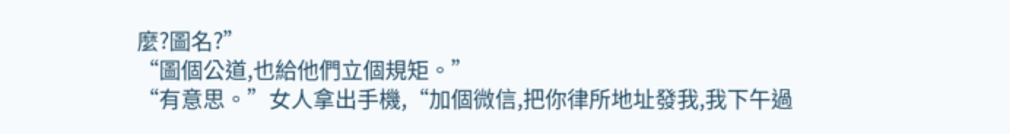麼?圖名?”
“圖個公道,也給他們立個規矩。”
“有意思。”女人拿出手機,“加個微信,把你律所地址發我,我下午過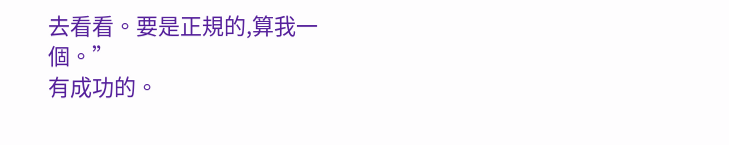去看看。要是正規的,算我一個。”
有成功的。